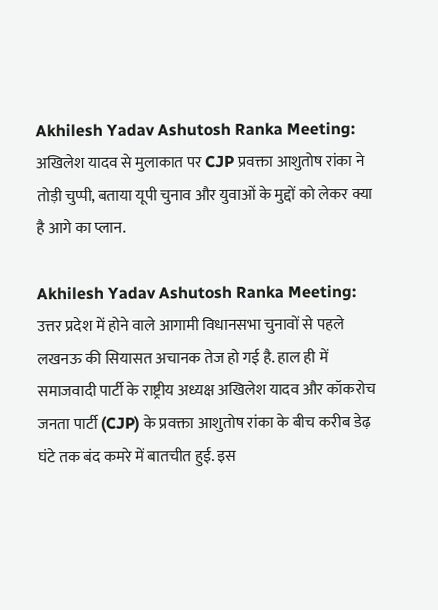Akhilesh Yadav Ashutosh Ranka Meeting: अखिलेश यादव से मुलाकात पर CJP प्रवक्ता आशुतोष रांका ने तोड़ी चुप्पी, बताया यूपी चुनाव और युवाओं के मुद्दों को लेकर क्या है आगे का प्लान.

Akhilesh Yadav Ashutosh Ranka Meeting: उत्तर प्रदेश में होने वाले आगामी विधानसभा चुनावों से पहले लखनऊ की सियासत अचानक तेज हो गई है. हाल ही में समाजवादी पार्टी के राष्ट्रीय अध्यक्ष अखिलेश यादव और कॉकरोच जनता पार्टी (CJP) के प्रवक्ता आशुतोष रांका के बीच करीब डेढ़ घंटे तक बंद कमरे में बातचीत हुई. इस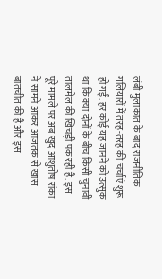लंबी मुलाकात के बाद राजनीतिक गलियारों में तरह-तरह की चर्चाएं शुरू हो गईं. हर कोई यह जानने को उत्सुक था कि क्या दोनों के बीच किसी चुनावी तालमेल की खिचड़ी पक रही है. इस पूरे मामले पर अब खुद आशुतोष रांका ने सामने आकर आजतक से खास बातचीत की है और इस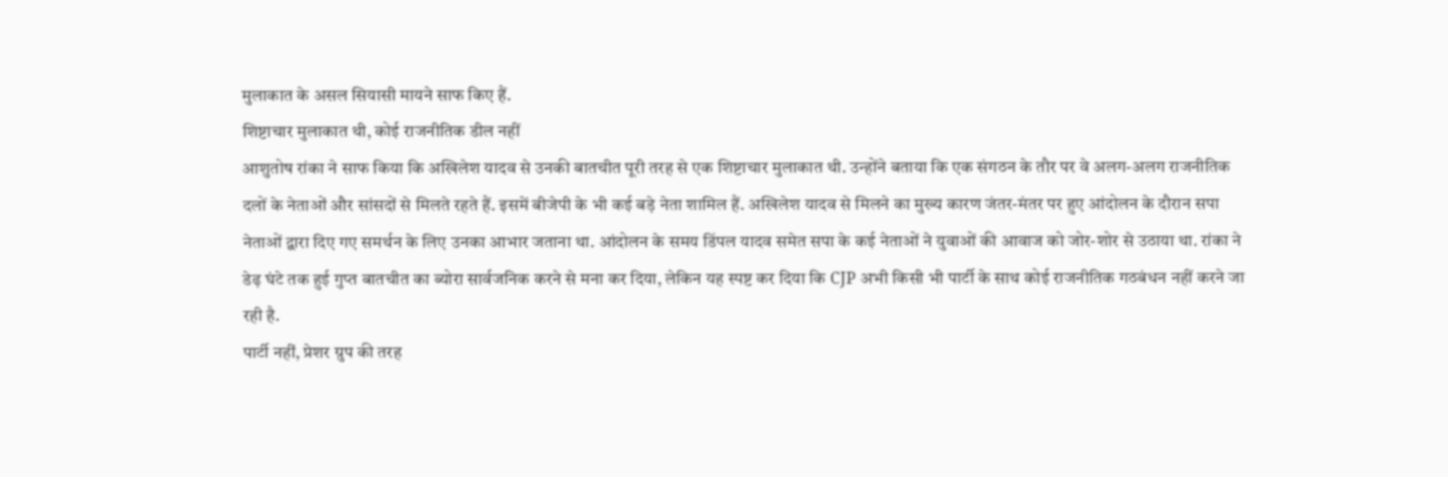मुलाकात के असल सियासी मायने साफ किए हैं.
शिष्टाचार मुलाकात थी, कोई राजनीतिक डील नहीं
आशुतोष रांका ने साफ किया कि अखिलेश यादव से उनकी बातचीत पूरी तरह से एक शिष्टाचार मुलाकात थी. उन्होंने बताया कि एक संगठन के तौर पर वे अलग-अलग राजनीतिक दलों के नेताओं और सांसदों से मिलते रहते हैं. इसमें बीजेपी के भी कई बड़े नेता शामिल हैं. अखिलेश यादव से मिलने का मुख्य कारण जंतर-मंतर पर हुए आंदोलन के दौरान सपा नेताओं द्वारा दिए गए समर्थन के लिए उनका आभार जताना था. आंदोलन के समय डिंपल यादव समेत सपा के कई नेताओं ने युवाओं की आवाज को जोर-शोर से उठाया था. रांका ने डेढ़ घंटे तक हुई गुप्त बातचीत का ब्योरा सार्वजनिक करने से मना कर दिया, लेकिन यह स्पष्ट कर दिया कि CJP अभी किसी भी पार्टी के साथ कोई राजनीतिक गठबंधन नहीं करने जा रही है.
पार्टी नहीं, प्रेशर ग्रुप की तरह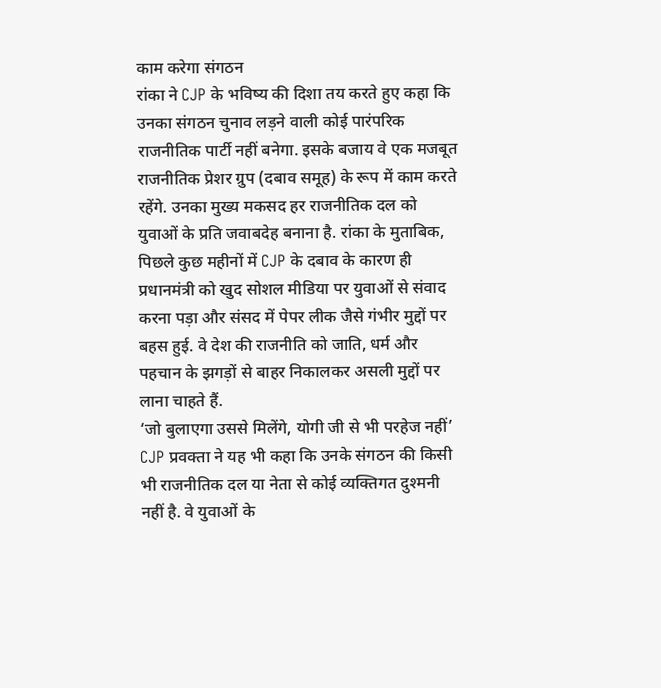काम करेगा संगठन
रांका ने CJP के भविष्य की दिशा तय करते हुए कहा कि उनका संगठन चुनाव लड़ने वाली कोई पारंपरिक राजनीतिक पार्टी नहीं बनेगा. इसके बजाय वे एक मजबूत राजनीतिक प्रेशर ग्रुप (दबाव समूह) के रूप में काम करते रहेंगे. उनका मुख्य मकसद हर राजनीतिक दल को युवाओं के प्रति जवाबदेह बनाना है. रांका के मुताबिक, पिछले कुछ महीनों में CJP के दबाव के कारण ही प्रधानमंत्री को खुद सोशल मीडिया पर युवाओं से संवाद करना पड़ा और संसद में पेपर लीक जैसे गंभीर मुद्दों पर बहस हुई. वे देश की राजनीति को जाति, धर्म और पहचान के झगड़ों से बाहर निकालकर असली मुद्दों पर लाना चाहते हैं.
‘जो बुलाएगा उससे मिलेंगे, योगी जी से भी परहेज नहीं’
CJP प्रवक्ता ने यह भी कहा कि उनके संगठन की किसी भी राजनीतिक दल या नेता से कोई व्यक्तिगत दुश्मनी नहीं है. वे युवाओं के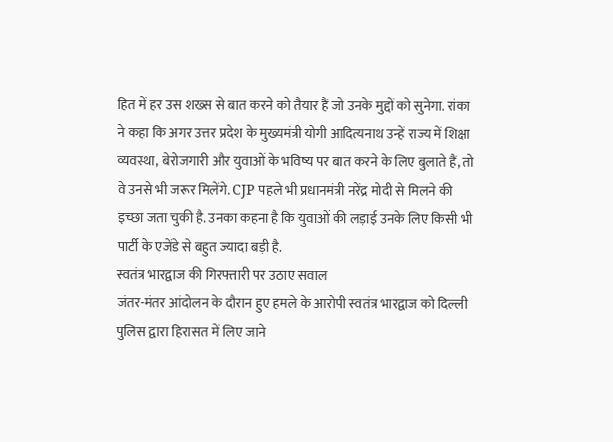हित में हर उस शख्स से बात करने को तैयार हैं जो उनके मुद्दों को सुनेगा. रांका ने कहा कि अगर उत्तर प्रदेश के मुख्यमंत्री योगी आदित्यनाथ उन्हें राज्य में शिक्षा व्यवस्था, बेरोजगारी और युवाओं के भविष्य पर बात करने के लिए बुलाते हैं, तो वे उनसे भी जरूर मिलेंगे. CJP पहले भी प्रधानमंत्री नरेंद्र मोदी से मिलने की इच्छा जता चुकी है. उनका कहना है कि युवाओं की लड़ाई उनके लिए किसी भी पार्टी के एजेंडे से बहुत ज्यादा बड़ी है.
स्वतंत्र भारद्वाज की गिरफ्तारी पर उठाए सवाल
जंतर-मंतर आंदोलन के दौरान हुए हमले के आरोपी स्वतंत्र भारद्वाज को दिल्ली पुलिस द्वारा हिरासत में लिए जाने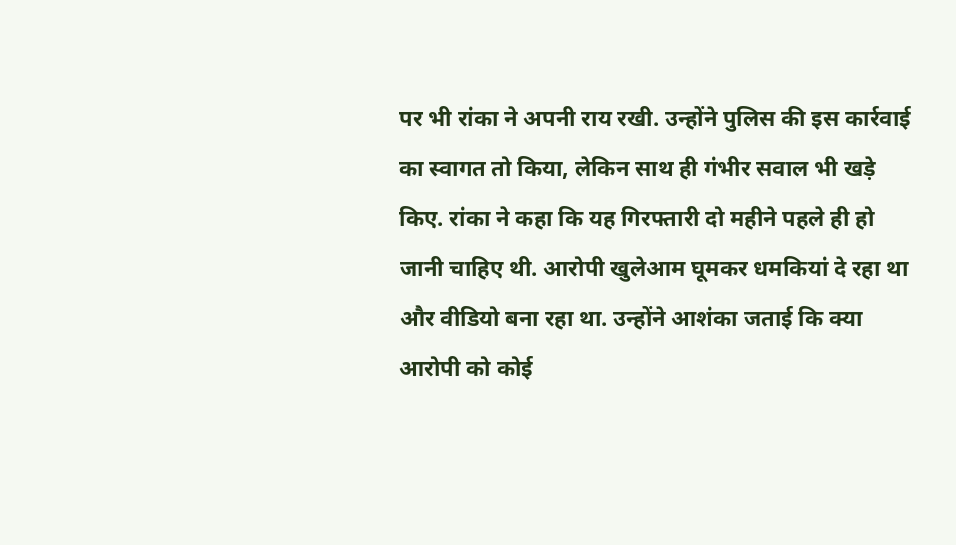पर भी रांका ने अपनी राय रखी. उन्होंने पुलिस की इस कार्रवाई का स्वागत तो किया, लेकिन साथ ही गंभीर सवाल भी खड़े किए. रांका ने कहा कि यह गिरफ्तारी दो महीने पहले ही हो जानी चाहिए थी. आरोपी खुलेआम घूमकर धमकियां दे रहा था और वीडियो बना रहा था. उन्होंने आशंका जताई कि क्या आरोपी को कोई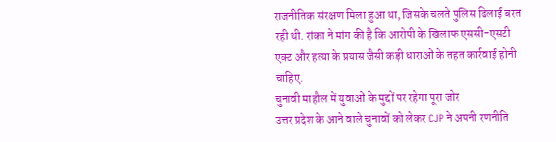राजनीतिक संरक्षण मिला हुआ था, जिसके चलते पुलिस ढिलाई बरत रही थी. रांका ने मांग की है कि आरोपी के खिलाफ एससी-एसटी एक्ट और हत्या के प्रयास जैसी कड़ी धाराओं के तहत कार्रवाई होनी चाहिए.
चुनावी माहौल में युवाओं के मुद्दों पर रहेगा पूरा जोर
उत्तर प्रदेश के आने वाले चुनावों को लेकर CJP ने अपनी रणनीति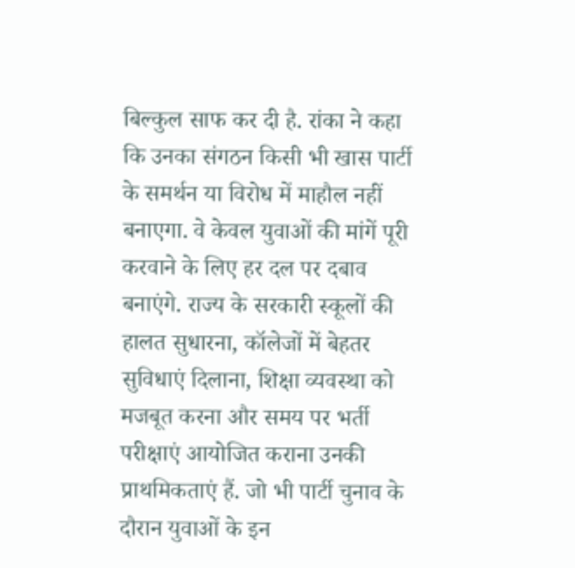बिल्कुल साफ कर दी है. रांका ने कहा कि उनका संगठन किसी भी खास पार्टी के समर्थन या विरोध में माहौल नहीं बनाएगा. वे केवल युवाओं की मांगें पूरी करवाने के लिए हर दल पर दबाव बनाएंगे. राज्य के सरकारी स्कूलों की हालत सुधारना, कॉलेजों में बेहतर सुविधाएं दिलाना, शिक्षा व्यवस्था को मजबूत करना और समय पर भर्ती परीक्षाएं आयोजित कराना उनकी प्राथमिकताएं हैं. जो भी पार्टी चुनाव के दौरान युवाओं के इन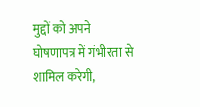मुद्दों को अपने घोषणापत्र में गंभीरता से शामिल करेगी,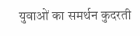युवाओं का समर्थन कुदरती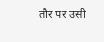तौर पर उसी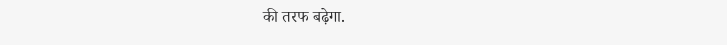की तरफ बढ़ेगा.